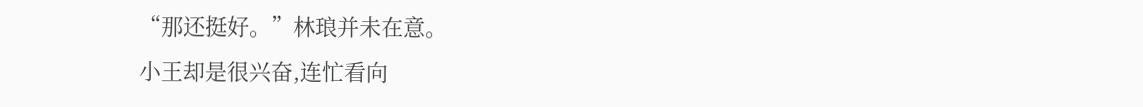“那还挺好。”林琅并未在意。
小王却是很兴奋,连忙看向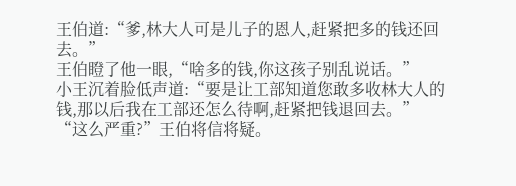王伯道:“爹,林大人可是儿子的恩人,赶紧把多的钱还回去。”
王伯瞪了他一眼,“啥多的钱,你这孩子别乱说话。”
小王沉着脸低声道:“要是让工部知道您敢多收林大人的钱,那以后我在工部还怎么待啊,赶紧把钱退回去。”
“这么严重?”王伯将信将疑。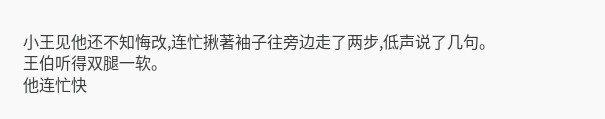小王见他还不知悔改,连忙揪著袖子往旁边走了两步,低声说了几句。
王伯听得双腿一软。
他连忙快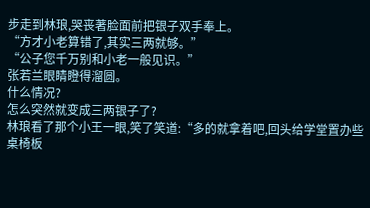步走到林琅,哭丧著脸面前把银子双手奉上。
“方才小老算错了,其实三两就够。”
“公子您千万别和小老一般见识。”
张若兰眼睛瞪得溜圆。
什么情况?
怎么突然就变成三两银子了?
林琅看了那个小王一眼,笑了笑道:“多的就拿着吧,回头给学堂置办些桌椅板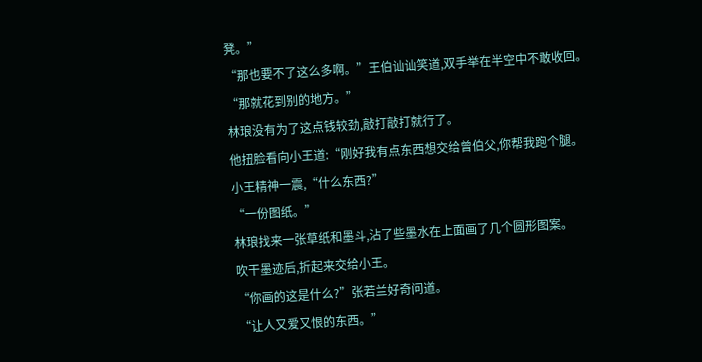凳。”
“那也要不了这么多啊。”王伯讪讪笑道,双手举在半空中不敢收回。
“那就花到别的地方。”
林琅没有为了这点钱较劲,敲打敲打就行了。
他扭脸看向小王道:“刚好我有点东西想交给曾伯父,你帮我跑个腿。
小王精神一震,“什么东西?”
“一份图纸。”
林琅找来一张草纸和墨斗,沾了些墨水在上面画了几个圆形图案。
吹干墨迹后,折起来交给小王。
“你画的这是什么?”张若兰好奇问道。
“让人又爱又恨的东西。”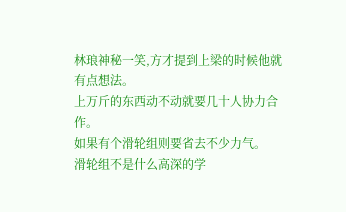林琅神秘一笑,方才提到上梁的时候他就有点想法。
上万斤的东西动不动就要几十人协力合作。
如果有个滑轮组则要省去不少力气。
滑轮组不是什么高深的学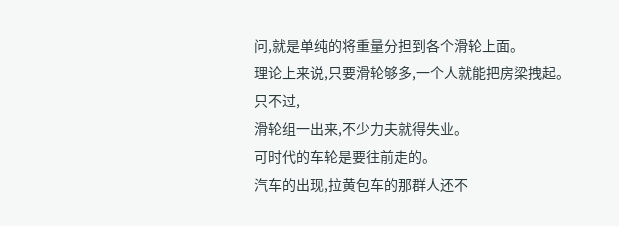问,就是单纯的将重量分担到各个滑轮上面。
理论上来说,只要滑轮够多,一个人就能把房梁拽起。
只不过,
滑轮组一出来,不少力夫就得失业。
可时代的车轮是要往前走的。
汽车的出现,拉黄包车的那群人还不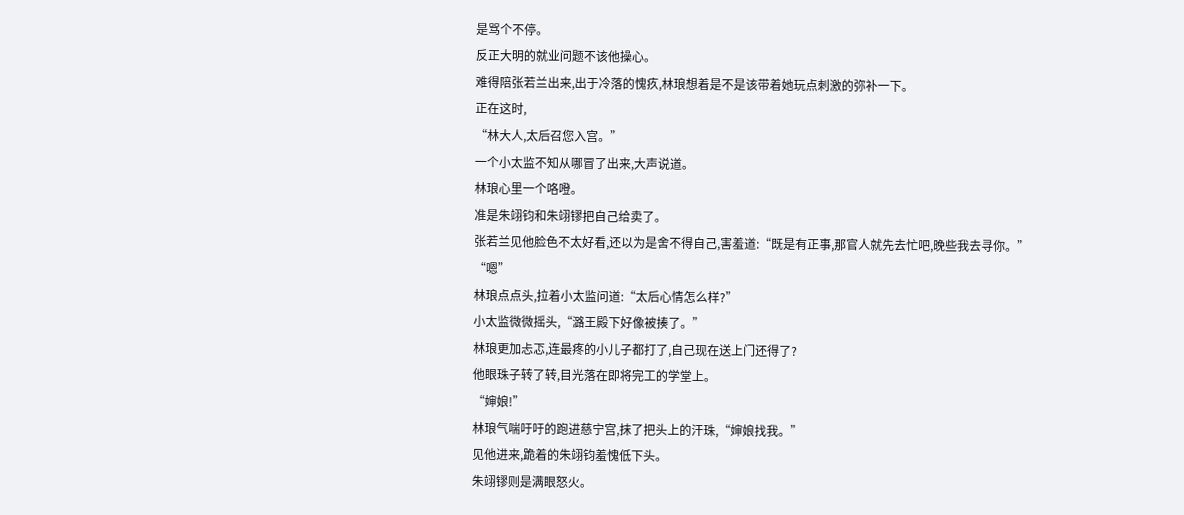是骂个不停。
反正大明的就业问题不该他操心。
难得陪张若兰出来,出于冷落的愧疚,林琅想着是不是该带着她玩点刺激的弥补一下。
正在这时,
“林大人,太后召您入宫。”
一个小太监不知从哪冒了出来,大声说道。
林琅心里一个咯噔。
准是朱翊钧和朱翊镠把自己给卖了。
张若兰见他脸色不太好看,还以为是舍不得自己,害羞道:“既是有正事,那官人就先去忙吧,晚些我去寻你。”
“嗯”
林琅点点头,拉着小太监问道:“太后心情怎么样?”
小太监微微摇头,“潞王殿下好像被揍了。”
林琅更加忐忑,连最疼的小儿子都打了,自己现在送上门还得了?
他眼珠子转了转,目光落在即将完工的学堂上。
“婶娘!”
林琅气喘吁吁的跑进慈宁宫,抹了把头上的汗珠,“婶娘找我。”
见他进来,跪着的朱翊钧羞愧低下头。
朱翊镠则是满眼怒火。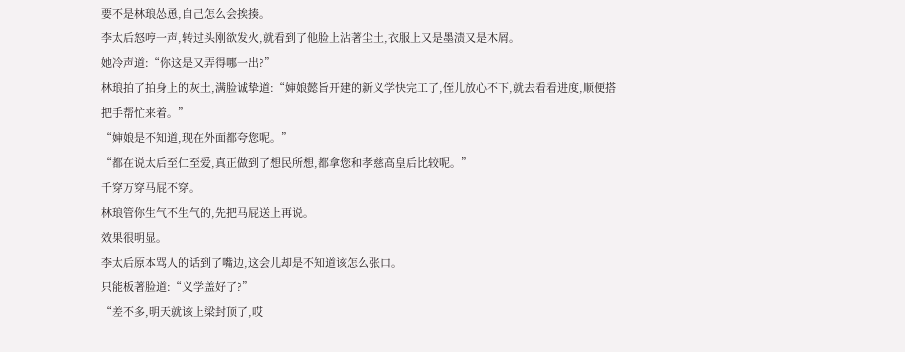要不是林琅怂恿,自己怎么会挨揍。
李太后怒哼一声,转过头刚欲发火,就看到了他脸上沾著尘土,衣服上又是墨渍又是木屑。
她冷声道:“你这是又弄得哪一出?”
林琅拍了拍身上的灰土,满脸诚挚道:“婶娘懿旨开建的新义学快完工了,侄儿放心不下,就去看看进度,顺便搭把手帮忙来着。”
“婶娘是不知道,现在外面都夸您呢。”
“都在说太后至仁至爱,真正做到了想民所想,都拿您和孝慈高皇后比较呢。”
千穿万穿马屁不穿。
林琅管你生气不生气的,先把马屁送上再说。
效果很明显。
李太后原本骂人的话到了嘴边,这会儿却是不知道该怎么张口。
只能板著脸道:“义学盖好了?”
“差不多,明天就该上梁封顶了,哎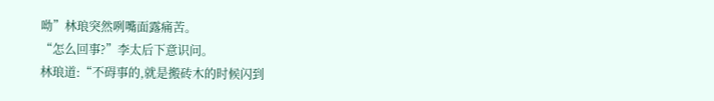呦”林琅突然咧嘴面露痛苦。
“怎么回事?”李太后下意识问。
林琅道:“不碍事的,就是搬砖木的时候闪到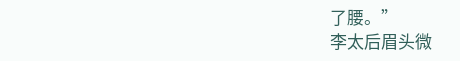了腰。”
李太后眉头微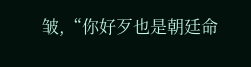皱,“你好歹也是朝廷命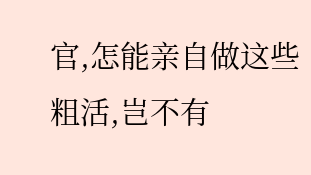官,怎能亲自做这些粗活,岂不有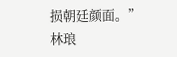损朝廷颜面。”
林琅